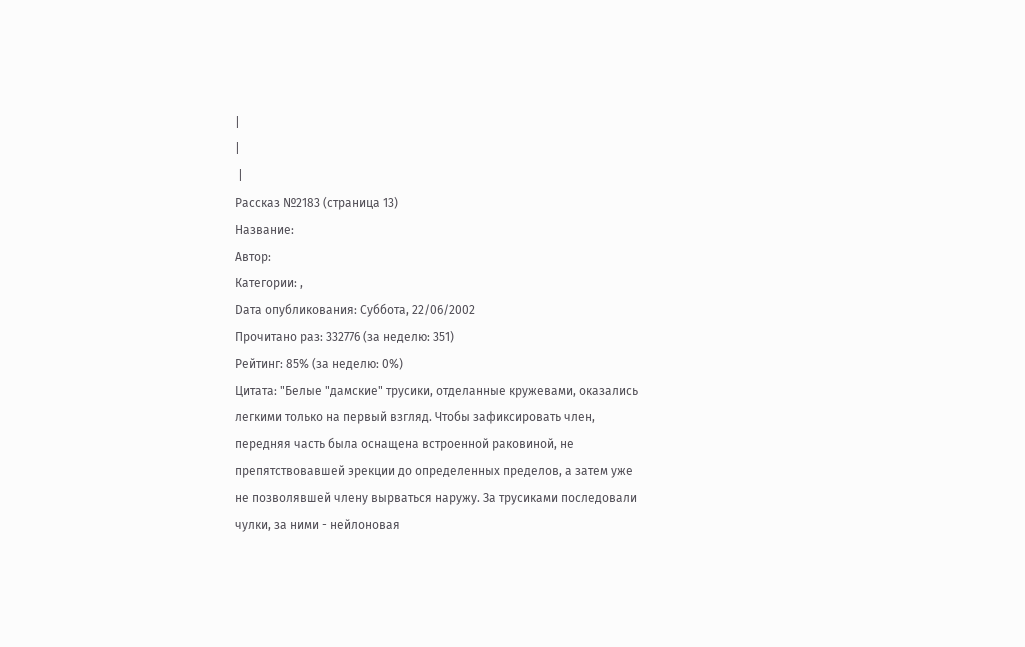|
|
 |
Рассказ №2183 (страница 13)
Название:
Автор:
Категории: ,
Dата опубликования: Суббота, 22/06/2002
Прочитано раз: 332776 (за неделю: 351)
Рейтинг: 85% (за неделю: 0%)
Цитата: "Белые "дамские" трусики, отделанные кружевами, оказались легкими только на первый взгляд. Чтобы зафиксировать член, передняя часть была оснащена встроенной раковиной, не препятствовавшей эрекции до определенных пределов, а затем уже не позволявшей члену вырваться наружу. За трусиками последовали чулки, за ними - нейлоновая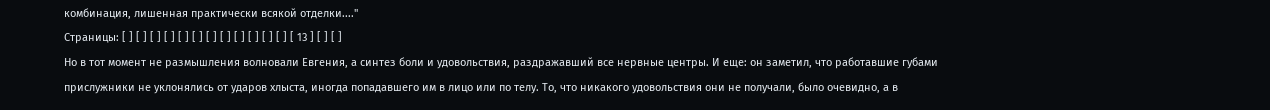комбинация, лишенная практически всякой отделки...."
Страницы: [ ] [ ] [ ] [ ] [ ] [ ] [ ] [ ] [ ] [ ] [ ] [ ] [ 13 ] [ ] [ ]
Но в тот момент не размышления волновали Евгения, а синтез боли и удовольствия, раздражавший все нервные центры. И еще: он заметил, что работавшие губами прислужники не уклонялись от ударов хлыста, иногда попадавшего им в лицо или по телу. То, что никакого удовольствия они не получали, было очевидно, а в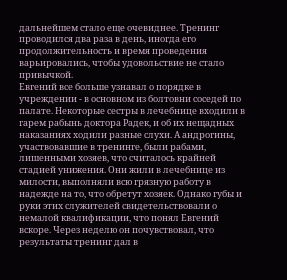дальнейшем стало еще очевиднее. Тренинг проводился два раза в день, иногда его продолжительность и время проведения варьировались, чтобы удовольствие не стало привычкой.
Евгений все больше узнавал о порядке в учреждении - в основном из болтовни соседей по палате. Некоторые сестры в лечебнице входили в гарем рабынь доктора Радек, и об их нещадных наказаниях ходили разные слухи. А андрогины, участвовавшие в тренинге, были рабами, лишенными хозяев, что считалось крайней стадией унижения. Они жили в лечебнице из милости, выполняли всю грязную работу в надежде на то, что обретут хозяек. Однако губы и руки этих служителей свидетельствовали о немалой квалификации, что понял Евгений вскоре. Через неделю он почувствовал, что результаты тренинг дал в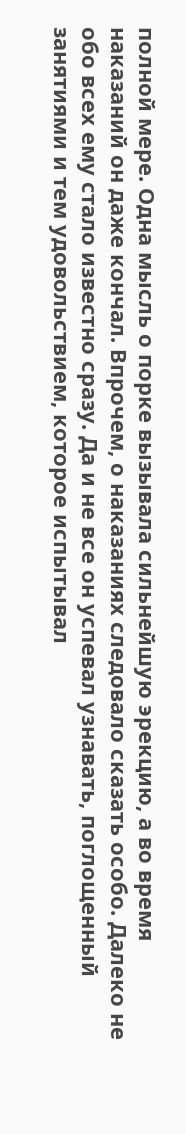полной мере. Одна мысль о порке вызывала сильнейшую эрекцию, а во время наказаний он даже кончал. Впрочем, о наказаниях следовало сказать особо. Далеко не обо всех ему стало известно сразу. Да и не все он успевал узнавать, поглощенный занятиями и тем удовольствием, которое испытывал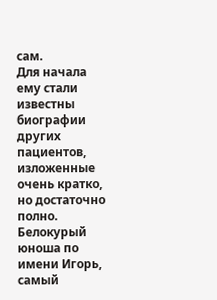сам.
Для начала ему стали известны биографии других пациентов, изложенные очень кратко, но достаточно полно. Белокурый юноша по имени Игорь, самый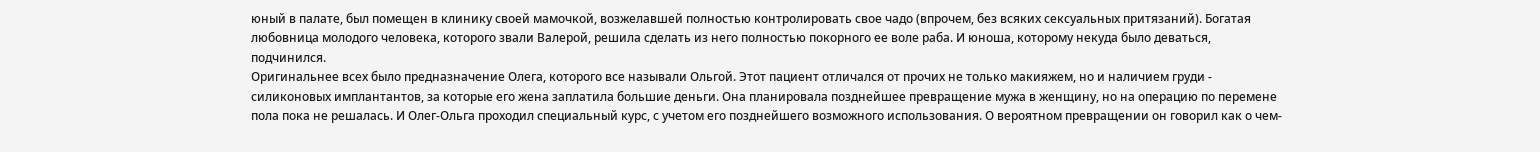юный в палате, был помещен в клинику своей мамочкой, возжелавшей полностью контролировать свое чадо (впрочем, без всяких сексуальных притязаний). Богатая любовница молодого человека, которого звали Валерой, решила сделать из него полностью покорного ее воле раба. И юноша, которому некуда было деваться, подчинился.
Оригинальнее всех было предназначение Олега, которого все называли Ольгой. Этот пациент отличался от прочих не только макияжем, но и наличием груди - силиконовых имплантантов, за которые его жена заплатила большие деньги. Она планировала позднейшее превращение мужа в женщину, но на операцию по перемене пола пока не решалась. И Олег-Ольга проходил специальный курс, с учетом его позднейшего возможного использования. О вероятном превращении он говорил как о чем-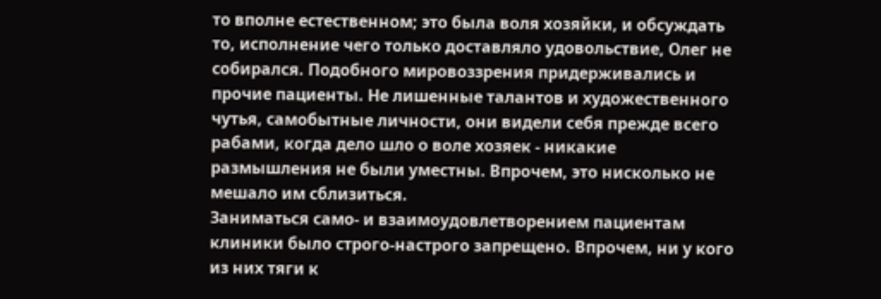то вполне естественном; это была воля хозяйки, и обсуждать то, исполнение чего только доставляло удовольствие, Олег не собирался. Подобного мировоззрения придерживались и прочие пациенты. Не лишенные талантов и художественного чутья, самобытные личности, они видели себя прежде всего рабами, когда дело шло о воле хозяек - никакие размышления не были уместны. Впрочем, это нисколько не мешало им сблизиться.
Заниматься само- и взаимоудовлетворением пациентам клиники было строго-настрого запрещено. Впрочем, ни у кого из них тяги к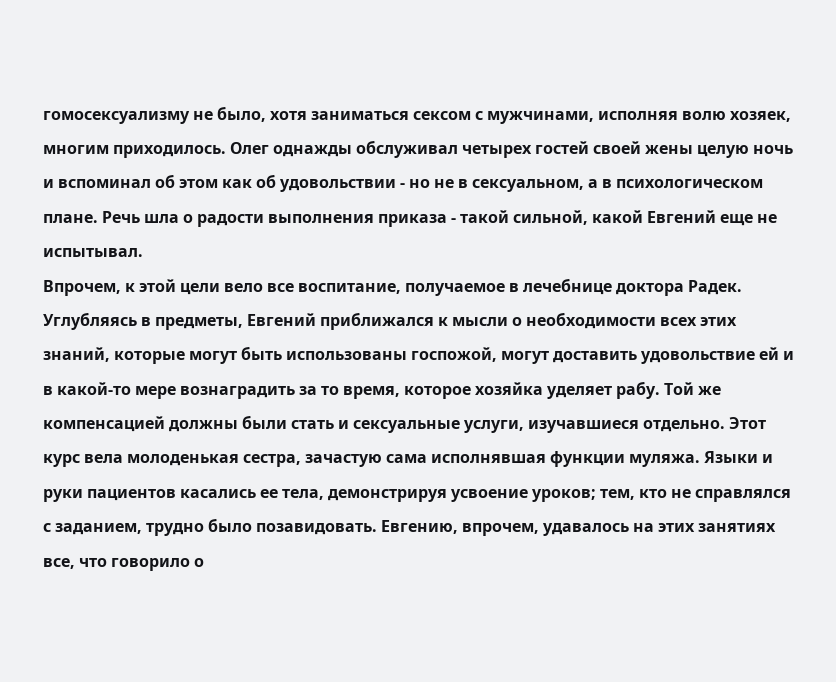гомосексуализму не было, хотя заниматься сексом с мужчинами, исполняя волю хозяек, многим приходилось. Олег однажды обслуживал четырех гостей своей жены целую ночь и вспоминал об этом как об удовольствии - но не в сексуальном, а в психологическом плане. Речь шла о радости выполнения приказа - такой сильной, какой Евгений еще не испытывал.
Впрочем, к этой цели вело все воспитание, получаемое в лечебнице доктора Радек. Углубляясь в предметы, Евгений приближался к мысли о необходимости всех этих знаний, которые могут быть использованы госпожой, могут доставить удовольствие ей и в какой-то мере вознаградить за то время, которое хозяйка уделяет рабу. Той же компенсацией должны были стать и сексуальные услуги, изучавшиеся отдельно. Этот курс вела молоденькая сестра, зачастую сама исполнявшая функции муляжа. Языки и руки пациентов касались ее тела, демонстрируя усвоение уроков; тем, кто не справлялся с заданием, трудно было позавидовать. Евгению, впрочем, удавалось на этих занятиях все, что говорило о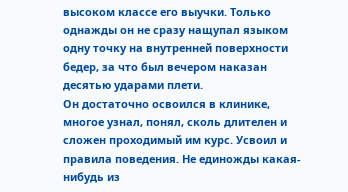высоком классе его выучки. Только однажды он не сразу нащупал языком одну точку на внутренней поверхности бедер, за что был вечером наказан десятью ударами плети.
Он достаточно освоился в клинике, многое узнал, понял, сколь длителен и сложен проходимый им курс. Усвоил и правила поведения. Не единожды какая-нибудь из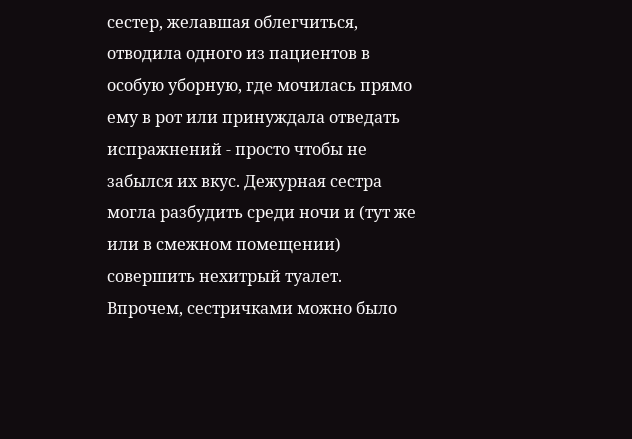сестер, желавшая облегчиться, отводила одного из пациентов в особую уборную, где мочилась прямо ему в рот или принуждала отведать испражнений - просто чтобы не забылся их вкус. Дежурная сестра могла разбудить среди ночи и (тут же или в смежном помещении) совершить нехитрый туалет. Впрочем, сестричками можно было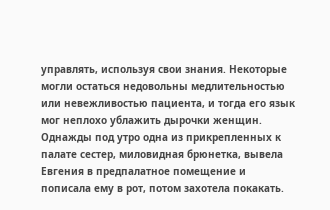управлять, используя свои знания. Некоторые могли остаться недовольны медлительностью или невежливостью пациента, и тогда его язык мог неплохо ублажить дырочки женщин. Однажды под утро одна из прикрепленных к палате сестер, миловидная брюнетка, вывела Евгения в предпалатное помещение и пописала ему в рот, потом захотела покакать.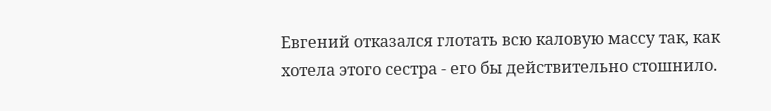Евгений отказался глотать всю каловую массу так, как хотела этого сестра - его бы действительно стошнило.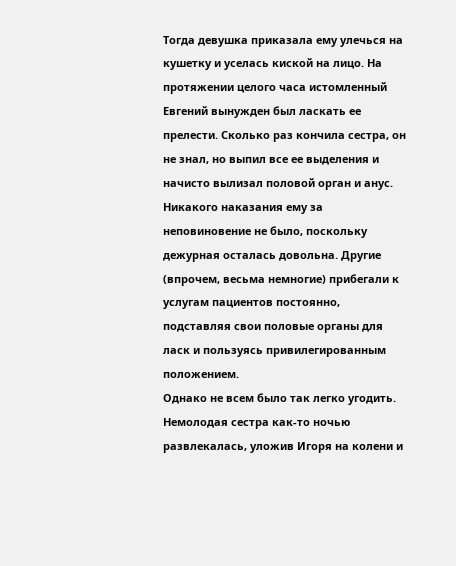Тогда девушка приказала ему улечься на кушетку и уселась киской на лицо. На протяжении целого часа истомленный Евгений вынужден был ласкать ее прелести. Сколько раз кончила сестра, он не знал, но выпил все ее выделения и начисто вылизал половой орган и анус. Никакого наказания ему за неповиновение не было, поскольку дежурная осталась довольна. Другие (впрочем, весьма немногие) прибегали к услугам пациентов постоянно, подставляя свои половые органы для ласк и пользуясь привилегированным положением.
Однако не всем было так легко угодить. Немолодая сестра как-то ночью развлекалась, уложив Игоря на колени и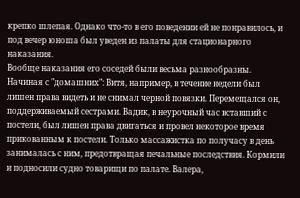крепко шлепая. Однако что-то в его поведении ей не понравилось, и под вечер юноша был уведен из палаты для стационарного наказания.
Вообще наказания его соседей были весьма разнообразны. Начиная с "домашних": Витя, например, в течение недели был лишен права видеть и не снимал черной повязки. Перемещался он, поддерживаемый сестрами. Вадик, в неурочный час вставший с постели, был лишен права двигаться и провел некоторое время прикованным к постели. Только массажистка по получасу в день занималась с ним, предотвращая печальные последствия. Кормили и подносили судно товарищи по палате. Валера,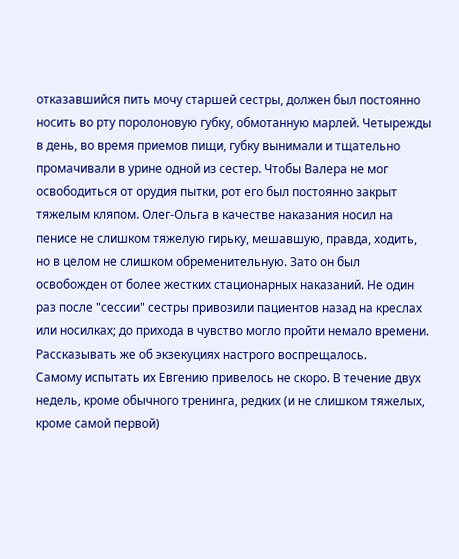отказавшийся пить мочу старшей сестры, должен был постоянно носить во рту поролоновую губку, обмотанную марлей. Четырежды в день, во время приемов пищи, губку вынимали и тщательно промачивали в урине одной из сестер. Чтобы Валера не мог освободиться от орудия пытки, рот его был постоянно закрыт тяжелым кляпом. Олег-Ольга в качестве наказания носил на пенисе не слишком тяжелую гирьку, мешавшую, правда, ходить, но в целом не слишком обременительную. Зато он был освобожден от более жестких стационарных наказаний. Не один раз после "сессии" сестры привозили пациентов назад на креслах или носилках; до прихода в чувство могло пройти немало времени. Рассказывать же об экзекуциях настрого воспрещалось.
Самому испытать их Евгению привелось не скоро. В течение двух недель, кроме обычного тренинга, редких (и не слишком тяжелых, кроме самой первой)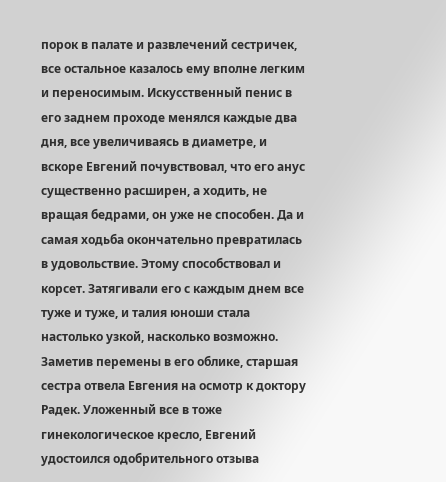порок в палате и развлечений сестричек, все остальное казалось ему вполне легким и переносимым. Искусственный пенис в его заднем проходе менялся каждые два дня, все увеличиваясь в диаметре, и вскоре Евгений почувствовал, что его анус существенно расширен, а ходить, не вращая бедрами, он уже не способен. Да и самая ходьба окончательно превратилась в удовольствие. Этому способствовал и корсет. Затягивали его с каждым днем все туже и туже, и талия юноши стала настолько узкой, насколько возможно. Заметив перемены в его облике, старшая сестра отвела Евгения на осмотр к доктору Радек. Уложенный все в тоже гинекологическое кресло, Евгений удостоился одобрительного отзыва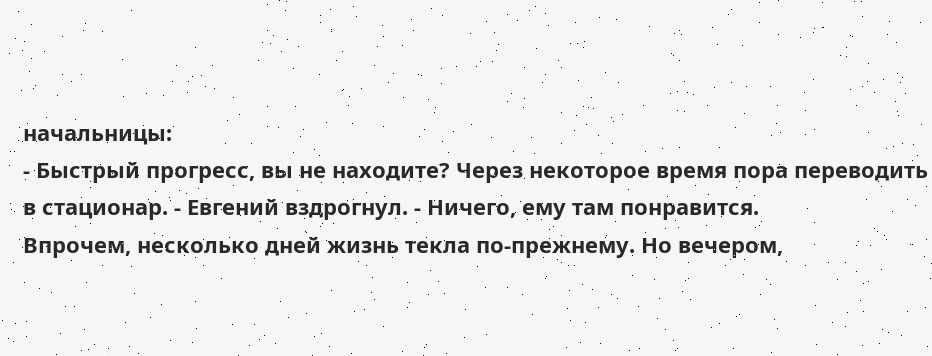начальницы:
- Быстрый прогресс, вы не находите? Через некоторое время пора переводить в стационар. - Евгений вздрогнул. - Ничего, ему там понравится.
Впрочем, несколько дней жизнь текла по-прежнему. Но вечером,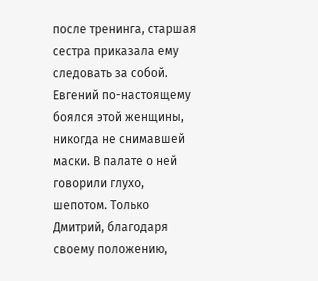после тренинга, старшая сестра приказала ему следовать за собой. Евгений по-настоящему боялся этой женщины, никогда не снимавшей маски. В палате о ней говорили глухо, шепотом. Только Дмитрий, благодаря своему положению,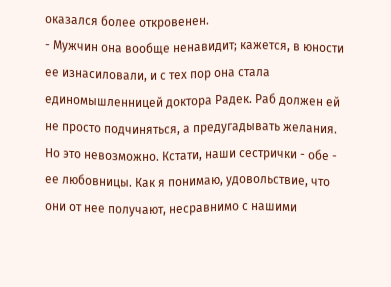оказался более откровенен.
- Мужчин она вообще ненавидит; кажется, в юности ее изнасиловали, и с тех пор она стала единомышленницей доктора Радек. Раб должен ей не просто подчиняться, а предугадывать желания. Но это невозможно. Кстати, наши сестрички - обе - ее любовницы. Как я понимаю, удовольствие, что они от нее получают, несравнимо с нашими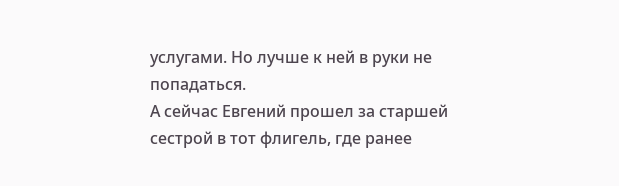услугами. Но лучше к ней в руки не попадаться.
А сейчас Евгений прошел за старшей сестрой в тот флигель, где ранее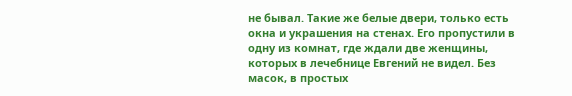не бывал. Такие же белые двери, только есть окна и украшения на стенах. Его пропустили в одну из комнат, где ждали две женщины, которых в лечебнице Евгений не видел. Без масок, в простых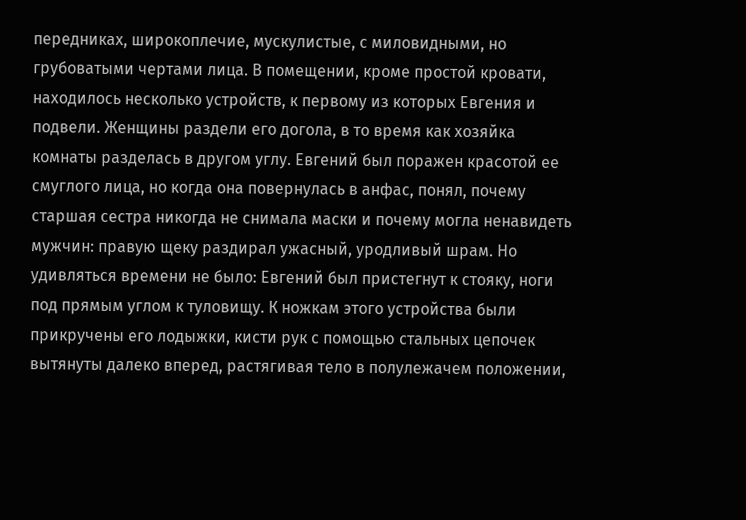передниках, широкоплечие, мускулистые, с миловидными, но грубоватыми чертами лица. В помещении, кроме простой кровати, находилось несколько устройств, к первому из которых Евгения и подвели. Женщины раздели его догола, в то время как хозяйка комнаты разделась в другом углу. Евгений был поражен красотой ее смуглого лица, но когда она повернулась в анфас, понял, почему старшая сестра никогда не снимала маски и почему могла ненавидеть мужчин: правую щеку раздирал ужасный, уродливый шрам. Но удивляться времени не было: Евгений был пристегнут к стояку, ноги под прямым углом к туловищу. К ножкам этого устройства были прикручены его лодыжки, кисти рук с помощью стальных цепочек вытянуты далеко вперед, растягивая тело в полулежачем положении,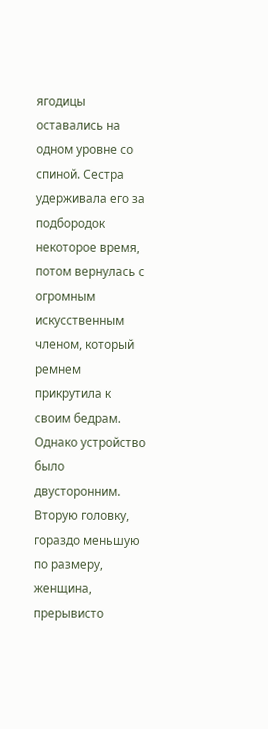ягодицы оставались на одном уровне со спиной. Сестра удерживала его за подбородок некоторое время, потом вернулась с огромным искусственным членом, который ремнем прикрутила к своим бедрам. Однако устройство было двусторонним. Вторую головку, гораздо меньшую по размеру, женщина, прерывисто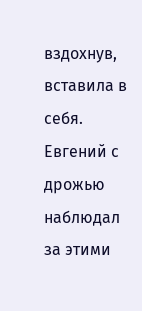вздохнув, вставила в себя. Евгений с дрожью наблюдал за этими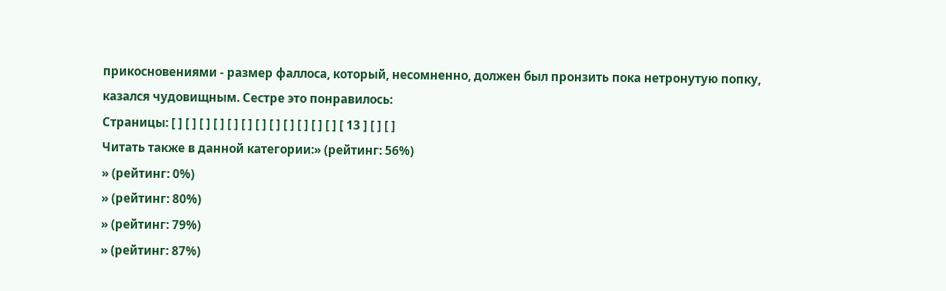прикосновениями - размер фаллоса, который, несомненно, должен был пронзить пока нетронутую попку, казался чудовищным. Сестре это понравилось:
Страницы: [ ] [ ] [ ] [ ] [ ] [ ] [ ] [ ] [ ] [ ] [ ] [ ] [ 13 ] [ ] [ ]
Читать также в данной категории:» (рейтинг: 56%)
» (рейтинг: 0%)
» (рейтинг: 80%)
» (рейтинг: 79%)
» (рейтинг: 87%)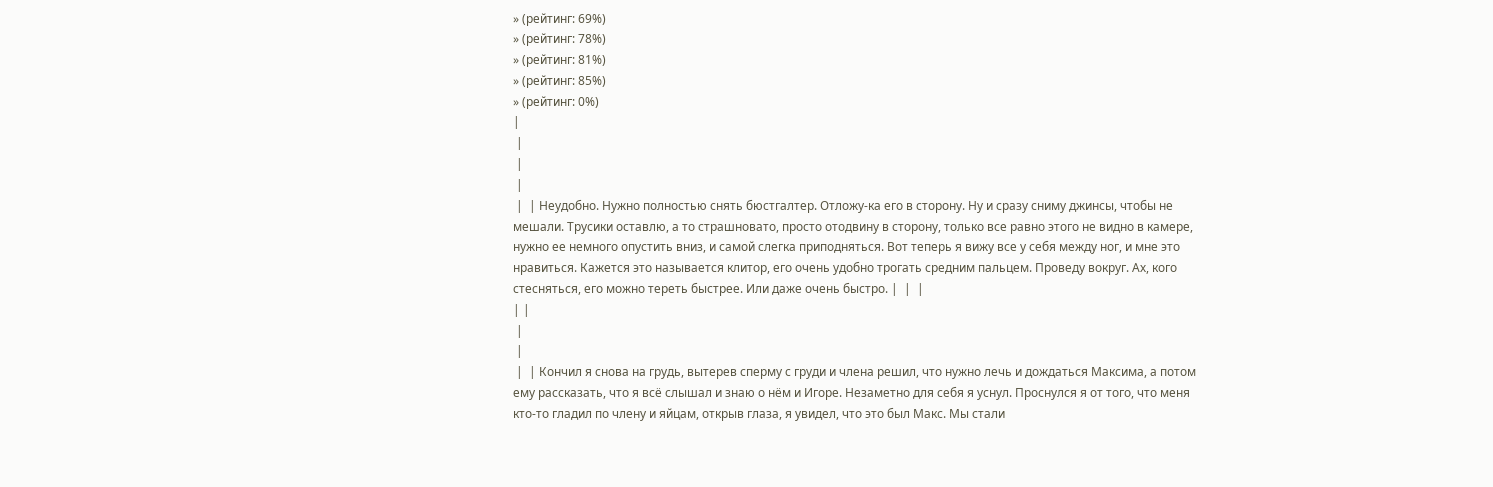» (рейтинг: 69%)
» (рейтинг: 78%)
» (рейтинг: 81%)
» (рейтинг: 85%)
» (рейтинг: 0%)
|
 |
 |
 |
 |  | Неудобно. Нужно полностью снять бюстгалтер. Отложу-ка его в сторону. Ну и сразу сниму джинсы, чтобы не мешали. Трусики оставлю, а то страшновато, просто отодвину в сторону, только все равно этого не видно в камере, нужно ее немного опустить вниз, и самой слегка приподняться. Вот теперь я вижу все у себя между ног, и мне это нравиться. Кажется это называется клитор, его очень удобно трогать средним пальцем. Проведу вокруг. Ах, кого стесняться, его можно тереть быстрее. Или даже очень быстро. |  |  |
| |
 |
 |
 |  | Кончил я снова на грудь, вытерев сперму с груди и члена решил, что нужно лечь и дождаться Максима, а потом ему рассказать, что я всё слышал и знаю о нём и Игоре. Незаметно для себя я уснул. Проснулся я от того, что меня кто-то гладил по члену и яйцам, открыв глаза, я увидел, что это был Макс. Мы стали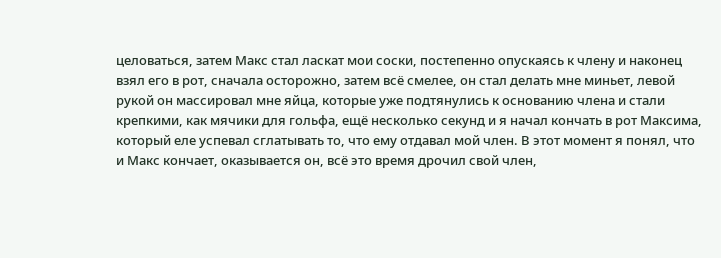целоваться, затем Макс стал ласкат мои соски, постепенно опускаясь к члену и наконец взял его в рот, сначала осторожно, затем всё смелее, он стал делать мне миньет, левой рукой он массировал мне яйца, которые уже подтянулись к основанию члена и стали крепкими, как мячики для гольфа, ещё несколько секунд и я начал кончать в рот Максима, который еле успевал сглатывать то, что ему отдавал мой член. В этот момент я понял, что и Макс кончает, оказывается он, всё это время дрочил свой член,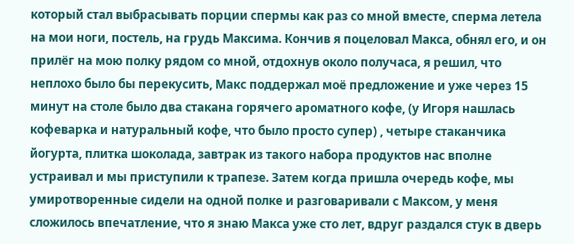который стал выбрасывать порции спермы как раз со мной вместе, сперма летела на мои ноги, постель, на грудь Максима. Кончив я поцеловал Макса, обнял его, и он прилёг на мою полку рядом со мной, отдохнув около получаса, я решил, что неплохо было бы перекусить, Макс поддержал моё предложение и уже через 15 минут на столе было два стакана горячего ароматного кофе, (у Игоря нашлась кофеварка и натуральный кофе, что было просто супер) , четыре стаканчика йогурта, плитка шоколада, завтрак из такого набора продуктов нас вполне устраивал и мы приступили к трапезе. Затем когда пришла очередь кофе, мы умиротворенные сидели на одной полке и разговаривали с Максом, у меня сложилось впечатление, что я знаю Макса уже сто лет, вдруг раздался стук в дверь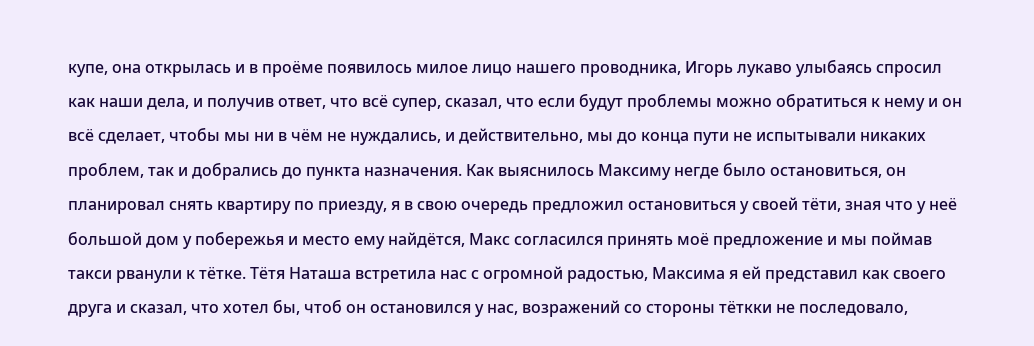купе, она открылась и в проёме появилось милое лицо нашего проводника, Игорь лукаво улыбаясь спросил как наши дела, и получив ответ, что всё супер, сказал, что если будут проблемы можно обратиться к нему и он всё сделает, чтобы мы ни в чём не нуждались, и действительно, мы до конца пути не испытывали никаких проблем, так и добрались до пункта назначения. Как выяснилось Максиму негде было остановиться, он планировал снять квартиру по приезду, я в свою очередь предложил остановиться у своей тёти, зная что у неё большой дом у побережья и место ему найдётся, Макс согласился принять моё предложение и мы поймав такси рванули к тётке. Тётя Наташа встретила нас с огромной радостью, Максима я ей представил как своего друга и сказал, что хотел бы, чтоб он остановился у нас, возражений со стороны тёткки не последовало,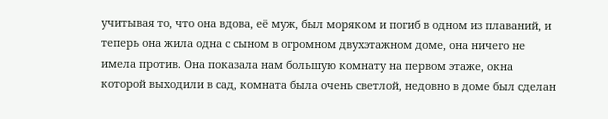учитывая то, что она вдова, её муж, был моряком и погиб в одном из плаваний, и теперь она жила одна с сыном в огромном двухэтажном доме, она ничего не имела против. Она показала нам большую комнату на первом этаже, окна которой выходили в сад, комната была очень светлой, недовно в доме был сделан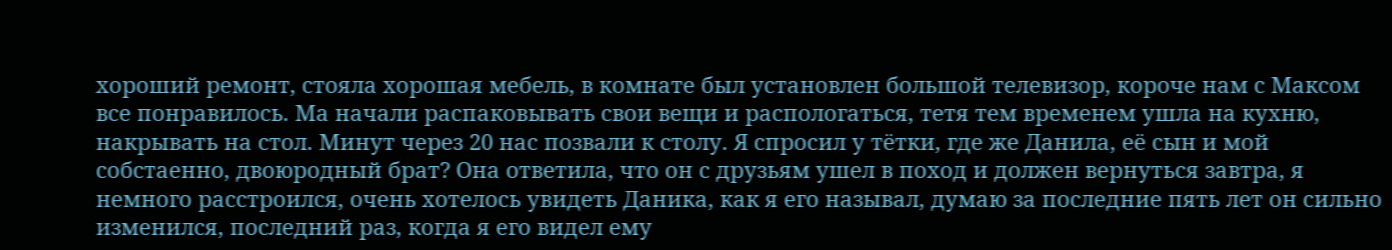хороший ремонт, стояла хорошая мебель, в комнате был установлен большой телевизор, короче нам с Максом все понравилось. Ма начали распаковывать свои вещи и распологаться, тетя тем временем ушла на кухню, накрывать на стол. Минут через 20 нас позвали к столу. Я спросил у тётки, где же Данила, её сын и мой собстаенно, двоюродный брат? Она ответила, что он с друзьям ушел в поход и должен вернуться завтра, я немного расстроился, очень хотелось увидеть Даника, как я его называл, думаю за последние пять лет он сильно изменился, последний раз, когда я его видел ему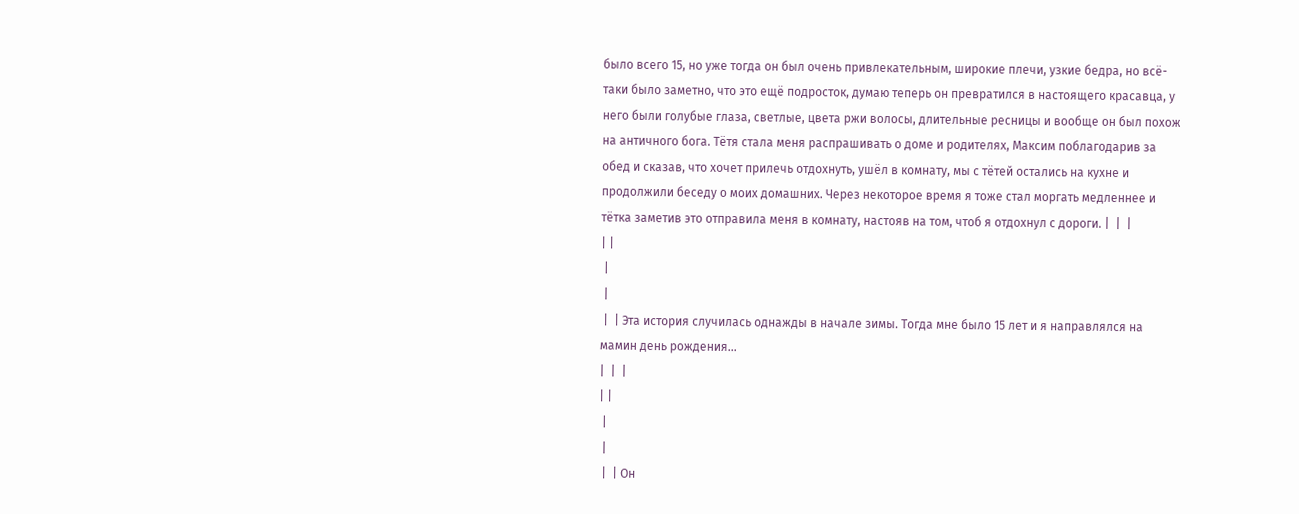было всего 15, но уже тогда он был очень привлекательным, широкие плечи, узкие бедра, но всё-таки было заметно, что это ещё подросток, думаю теперь он превратился в настоящего красавца, у него были голубые глаза, светлые, цвета ржи волосы, длительные ресницы и вообще он был похож на античного бога. Тётя стала меня распрашивать о доме и родителях, Максим поблагодарив за обед и сказав, что хочет прилечь отдохнуть, ушёл в комнату, мы с тётей остались на кухне и продолжили беседу о моих домашних. Через некоторое время я тоже стал моргать медленнее и тётка заметив это отправила меня в комнату, настояв на том, чтоб я отдохнул с дороги. |  |  |
| |
 |
 |
 |  | Эта история случилась однажды в начале зимы. Тогда мне было 15 лет и я направлялся на мамин день рождения...
|  |  |
| |
 |
 |
 |  | Он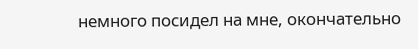немного посидел на мне, окончательно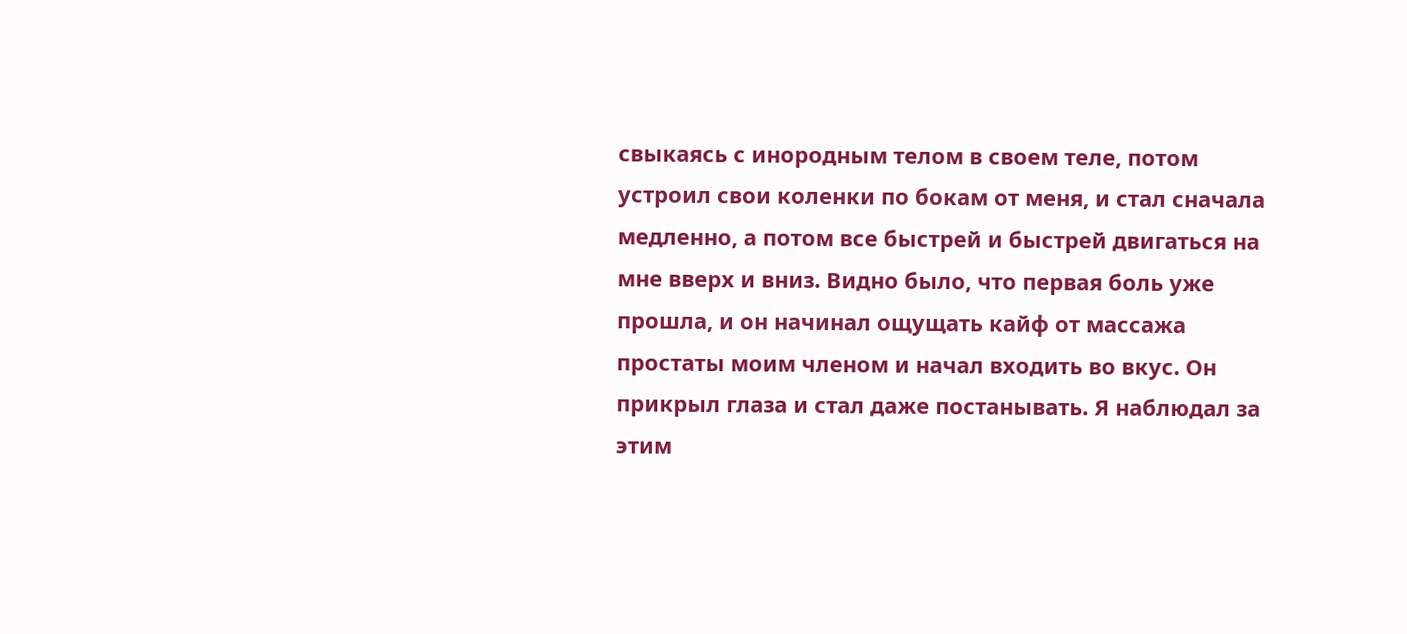свыкаясь с инородным телом в своем теле, потом устроил свои коленки по бокам от меня, и стал сначала медленно, а потом все быстрей и быстрей двигаться на мне вверх и вниз. Видно было, что первая боль уже прошла, и он начинал ощущать кайф от массажа простаты моим членом и начал входить во вкус. Он прикрыл глаза и стал даже постанывать. Я наблюдал за этим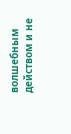волшебным действом и не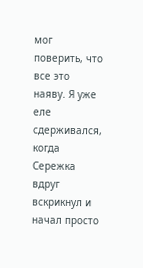мог поверить, что все это наяву. Я уже еле сдерживался, когда Сережка вдруг вскрикнул и начал просто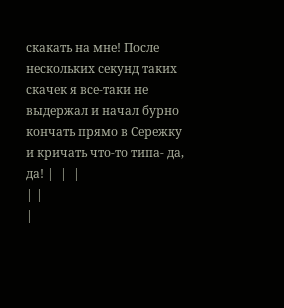скакать на мне! После нескольких секунд таких скачек я все-таки не выдержал и начал бурно кончать прямо в Сережку и кричать что-то типа- да, да! |  |  |
| |
|